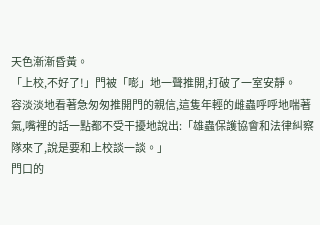天色漸漸昏黃。
「上校,不好了!」門被「嘭」地一聲推開,打破了一室安靜。
容淡淡地看著急匆匆推開門的親信,這隻年輕的雌蟲呼呼地喘著氣,嘴裡的話一點都不受干擾地說出:「雄蟲保護協會和法律糾察隊來了,說是要和上校談一談。」
門口的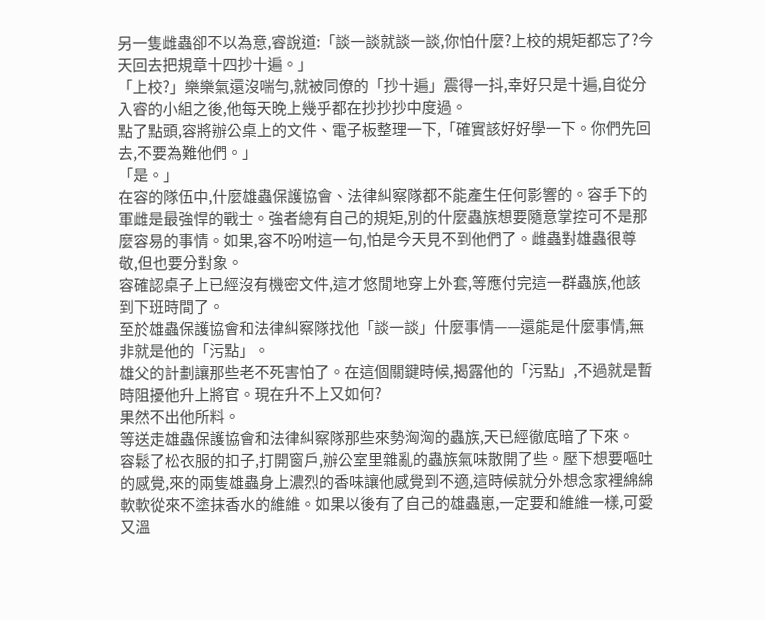另一隻雌蟲卻不以為意,睿說道:「談一談就談一談,你怕什麼?上校的規矩都忘了?今天回去把規章十四抄十遍。」
「上校?」樂樂氣還沒喘勻,就被同僚的「抄十遍」震得一抖,幸好只是十遍,自從分入睿的小組之後,他每天晚上幾乎都在抄抄抄中度過。
點了點頭,容將辦公桌上的文件、電子板整理一下,「確實該好好學一下。你們先回去,不要為難他們。」
「是。」
在容的隊伍中,什麼雄蟲保護協會、法律糾察隊都不能產生任何影響的。容手下的軍雌是最強悍的戰士。強者總有自己的規矩,別的什麼蟲族想要隨意掌控可不是那麼容易的事情。如果,容不吩咐這一句,怕是今天見不到他們了。雌蟲對雄蟲很尊敬,但也要分對象。
容確認桌子上已經沒有機密文件,這才悠閒地穿上外套,等應付完這一群蟲族,他該到下班時間了。
至於雄蟲保護協會和法律糾察隊找他「談一談」什麼事情——還能是什麼事情,無非就是他的「污點」。
雄父的計劃讓那些老不死害怕了。在這個關鍵時候,揭露他的「污點」,不過就是暫時阻擾他升上將官。現在升不上又如何?
果然不出他所料。
等送走雄蟲保護協會和法律糾察隊那些來勢洶洶的蟲族,天已經徹底暗了下來。
容鬆了松衣服的扣子,打開窗戶,辦公室里雜亂的蟲族氣味散開了些。壓下想要嘔吐的感覺,來的兩隻雄蟲身上濃烈的香味讓他感覺到不適,這時候就分外想念家裡綿綿軟軟從來不塗抹香水的維維。如果以後有了自己的雄蟲崽,一定要和維維一樣,可愛又溫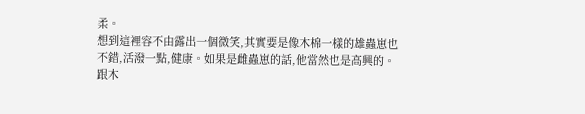柔。
想到這裡容不由露出一個微笑,其實要是像木棉一樣的雄蟲崽也不錯,活潑一點,健康。如果是雌蟲崽的話,他當然也是高興的。
跟木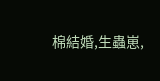棉結婚,生蟲崽,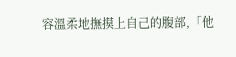容溫柔地撫摸上自己的腹部,「他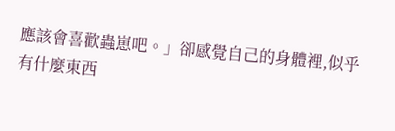應該會喜歡蟲崽吧。」卻感覺自己的身體裡,似乎有什麼東西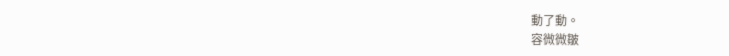動了動。
容微微皺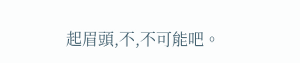起眉頭,不,不可能吧。